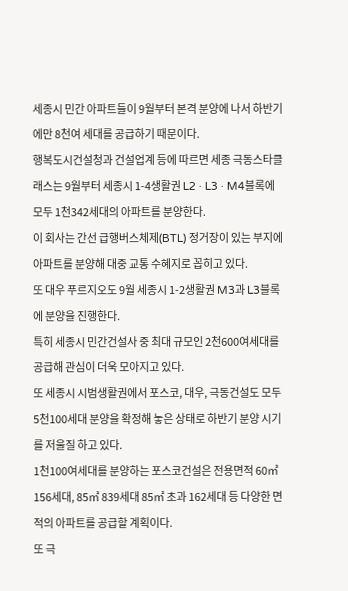세종시 민간 아파트들이 9월부터 본격 분양에 나서 하반기에만 8천여 세대를 공급하기 때문이다.
행복도시건설청과 건설업계 등에 따르면 세종 극동스타클래스는 9월부터 세종시 1-4생활권 L2 · L3 · M4블록에 모두 1천342세대의 아파트를 분양한다.
이 회사는 간선 급행버스체제(BTL) 정거장이 있는 부지에 아파트를 분양해 대중 교통 수혜지로 꼽히고 있다.
또 대우 푸르지오도 9월 세종시 1-2생활권 M3과 L3블록에 분양을 진행한다.
특히 세종시 민간건설사 중 최대 규모인 2천600여세대를 공급해 관심이 더욱 모아지고 있다.
또 세종시 시범생활권에서 포스코, 대우, 극동건설도 모두 5천100세대 분양을 확정해 놓은 상태로 하반기 분양 시기를 저울질 하고 있다.
1천100여세대를 분양하는 포스코건설은 전용면적 60㎡ 156세대, 85㎡ 839세대 85㎡ 초과 162세대 등 다양한 면적의 아파트를 공급할 계획이다.
또 극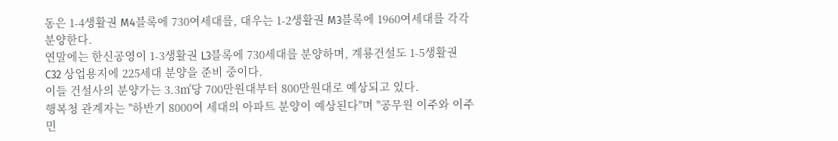동은 1-4생활권 M4블록에 730여세대를, 대우는 1-2생활권 M3블록에 1960여세대를 각각 분양한다.
연말에는 한신공영이 1-3생활권 L3블록에 730세대를 분양하며, 계룡건설도 1-5생활권 C32 상업용지에 225세대 분양을 준비 중이다.
이들 건설사의 분양가는 3.3㎡당 700만원대부터 800만원대로 예상되고 있다.
행복청 관계자는 "하반기 8000여 세대의 아파트 분양이 예상된다"며 "공무원 이주와 이주민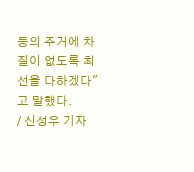등의 주거에 차질이 없도록 최선을 다하겠다"고 말했다.
/ 신성우 기자